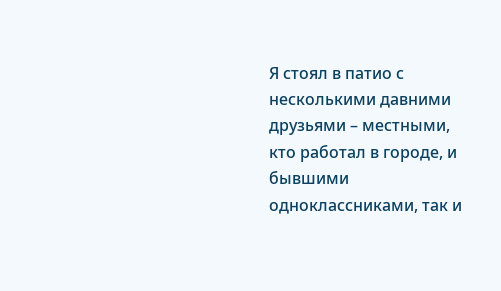Я стоял в патио с несколькими давними друзьями – местными, кто работал в городе, и бывшими одноклассниками, так и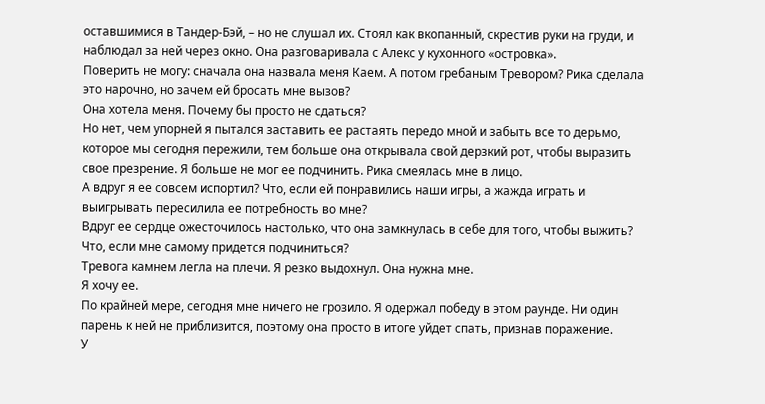оставшимися в Тандер-Бэй, – но не слушал их. Стоял как вкопанный, скрестив руки на груди, и наблюдал за ней через окно. Она разговаривала с Алекс у кухонного «островка».
Поверить не могу: сначала она назвала меня Каем. А потом гребаным Тревором? Рика сделала это нарочно, но зачем ей бросать мне вызов?
Она хотела меня. Почему бы просто не сдаться?
Но нет, чем упорней я пытался заставить ее растаять передо мной и забыть все то дерьмо, которое мы сегодня пережили, тем больше она открывала свой дерзкий рот, чтобы выразить свое презрение. Я больше не мог ее подчинить. Рика смеялась мне в лицо.
А вдруг я ее совсем испортил? Что, если ей понравились наши игры, а жажда играть и выигрывать пересилила ее потребность во мне?
Вдруг ее сердце ожесточилось настолько, что она замкнулась в себе для того, чтобы выжить?
Что, если мне самому придется подчиниться?
Тревога камнем легла на плечи. Я резко выдохнул. Она нужна мне.
Я хочу ее.
По крайней мере, сегодня мне ничего не грозило. Я одержал победу в этом раунде. Ни один парень к ней не приблизится, поэтому она просто в итоге уйдет спать, признав поражение.
У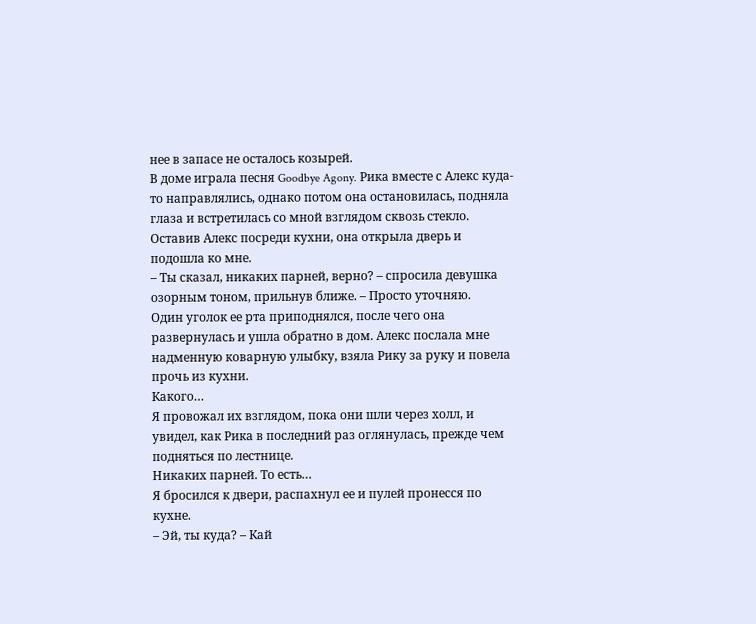нее в запасе не осталось козырей.
В доме играла песня Goodbye Agony. Рика вместе с Алекс куда-то направлялись, однако потом она остановилась, подняла глаза и встретилась со мной взглядом сквозь стекло. Оставив Алекс посреди кухни, она открыла дверь и подошла ко мне.
– Ты сказал, никаких парней, верно? – спросила девушка озорным тоном, прильнув ближе. – Просто уточняю.
Один уголок ее рта приподнялся, после чего она развернулась и ушла обратно в дом. Алекс послала мне надменную коварную улыбку, взяла Рику за руку и повела прочь из кухни.
Какого…
Я провожал их взглядом, пока они шли через холл, и увидел, как Рика в последний раз оглянулась, прежде чем подняться по лестнице.
Никаких парней. То есть…
Я бросился к двери, распахнул ее и пулей пронесся по кухне.
– Эй, ты куда? – Кай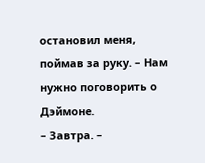остановил меня, поймав за руку. – Нам нужно поговорить о Дэймоне.
– Завтра. –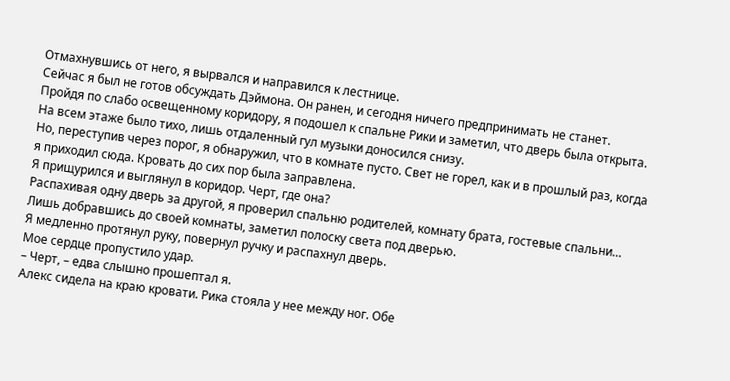Отмахнувшись от него, я вырвался и направился к лестнице.
Сейчас я был не готов обсуждать Дэймона. Он ранен, и сегодня ничего предпринимать не станет.
Пройдя по слабо освещенному коридору, я подошел к спальне Рики и заметил, что дверь была открыта. На всем этаже было тихо, лишь отдаленный гул музыки доносился снизу.
Но, переступив через порог, я обнаружил, что в комнате пусто. Свет не горел, как и в прошлый раз, когда я приходил сюда. Кровать до сих пор была заправлена.
Я прищурился и выглянул в коридор. Черт, где она?
Распахивая одну дверь за другой, я проверил спальню родителей, комнату брата, гостевые спальни… Лишь добравшись до своей комнаты, заметил полоску света под дверью.
Я медленно протянул руку, повернул ручку и распахнул дверь.
Мое сердце пропустило удар.
– Черт, – едва слышно прошептал я.
Алекс сидела на краю кровати. Рика стояла у нее между ног. Обе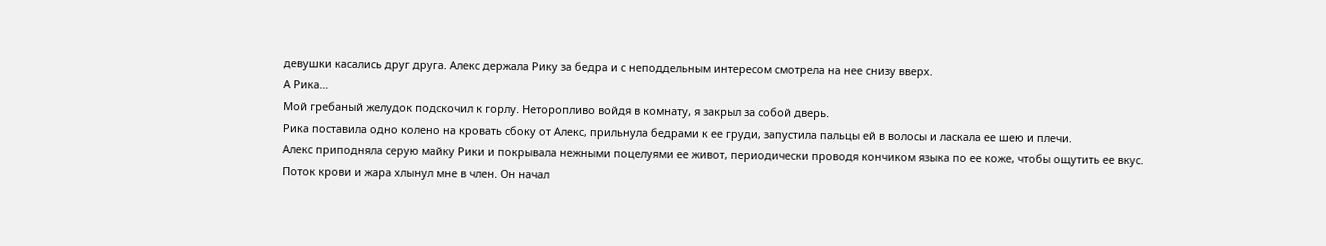девушки касались друг друга. Алекс держала Рику за бедра и с неподдельным интересом смотрела на нее снизу вверх.
А Рика…
Мой гребаный желудок подскочил к горлу. Неторопливо войдя в комнату, я закрыл за собой дверь.
Рика поставила одно колено на кровать сбоку от Алекс, прильнула бедрами к ее груди, запустила пальцы ей в волосы и ласкала ее шею и плечи.
Алекс приподняла серую майку Рики и покрывала нежными поцелуями ее живот, периодически проводя кончиком языка по ее коже, чтобы ощутить ее вкус.
Поток крови и жара хлынул мне в член. Он начал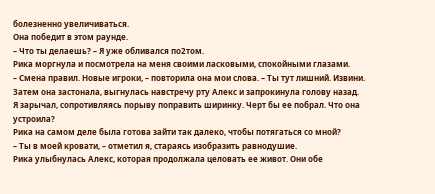болезненно увеличиваться.
Она победит в этом раунде.
– Что ты делаешь? – Я уже обливался по2том.
Рика моргнула и посмотрела на меня своими ласковыми, спокойными глазами.
– Смена правил. Новые игроки, – повторила она мои слова. – Ты тут лишний. Извини.
Затем она застонала, выгнулась навстречу рту Алекс и запрокинула голову назад.
Я зарычал, сопротивляясь порыву поправить ширинку. Черт бы ее побрал. Что она устроила?
Рика на самом деле была готова зайти так далеко, чтобы потягаться со мной?
– Ты в моей кровати, – отметил я, стараясь изобразить равнодушие.
Рика улыбнулась Алекс, которая продолжала целовать ее живот. Они обе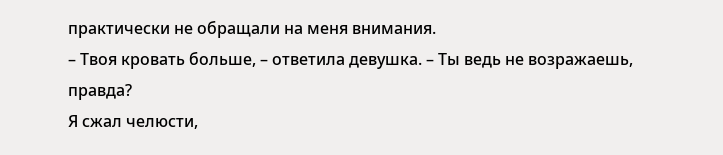практически не обращали на меня внимания.
– Твоя кровать больше, – ответила девушка. – Ты ведь не возражаешь, правда?
Я сжал челюсти,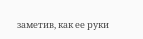заметив, как ее руки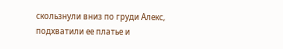скользнули вниз по груди Алекс, подхватили ее платье и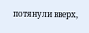потянули вверх,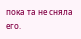пока та не сняла его.